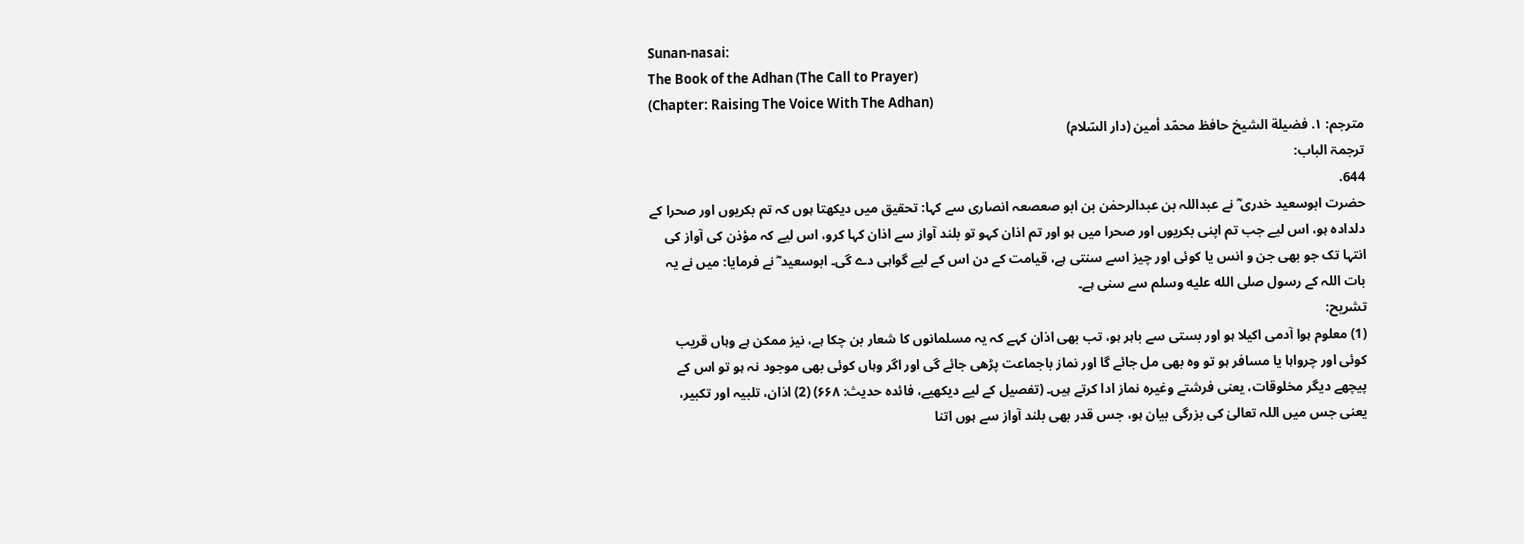Sunan-nasai:
The Book of the Adhan (The Call to Prayer)
(Chapter: Raising The Voice With The Adhan)
مترجم: ١. فضيلة الشيخ حافظ محمّد أمين (دار السّلام)
ترجمۃ الباب:
644.
حضرت ابوسعید خدری ؓ نے عبداللہ بن عبدالرحمٰن بن ابو صعصعہ انصاری سے کہا: تحقیق میں دیکھتا ہوں کہ تم بکریوں اور صحرا کے دلدادہ ہو، اس لیے جب تم اپنی بکریوں اور صحرا میں ہو اور تم اذان کہو تو بلند آواز سے اذان کہا کرو، اس لیے کہ مؤذن کی آواز کی انتہا تک جو بھی جن و انس یا کوئی اور چیز اسے سنتی ہے، قیامت کے دن اس کے لیے گواہی دے گی۔ ابوسعید ؓ نے فرمایا: میں نے یہ بات اللہ کے رسول صلى الله عليه وسلم سے سنی ہے۔
تشریح:
(1) معلوم ہوا آدمی اکیلا ہو اور بستی سے باہر ہو، تب بھی اذان کہے کہ یہ مسلمانوں کا شعار بن چکا ہے، نیز ممکن ہے وہاں قریب کوئی اور چرواہا یا مسافر ہو تو وہ بھی مل جائے گا اور نماز باجماعت پڑھی جائے گی اور اگر وہاں کوئی بھی موجود نہ ہو تو اس کے پیچھے دیگر مخلوقات، یعنی فرشتے وغیرہ نماز ادا کرتے ہیں۔ (تفصیل کے لیے دیکھیے، فائدہ حدیث: ۶۶۸) (2) اذان، تلبیہ اور تکبیر، یعنی جس میں اللہ تعالیٰ کی بزرگی بیان ہو، جس قدر بھی بلند آواز سے ہوں اتنا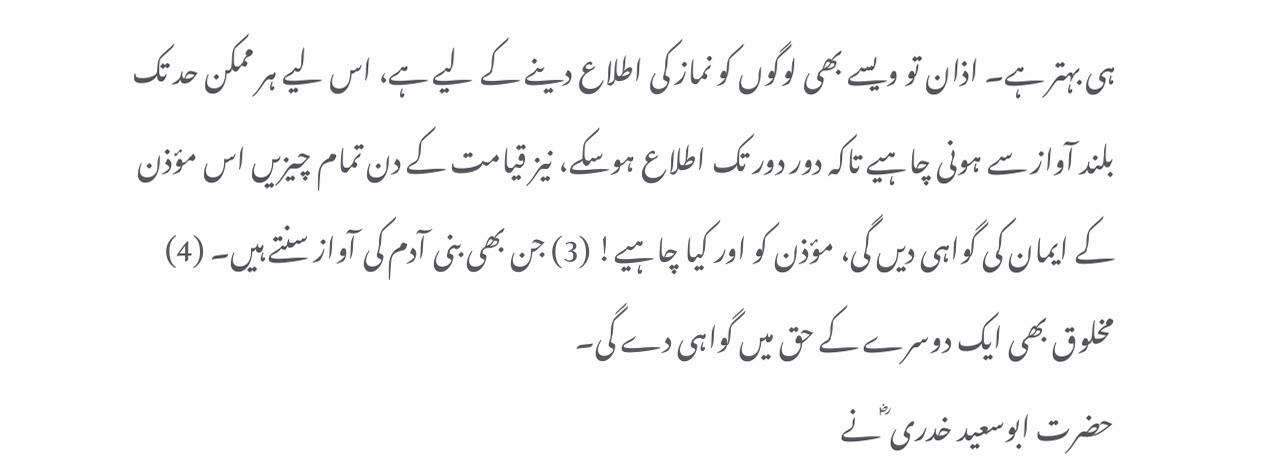ہی بہتر ہے۔ اذان تو ویسے بھی لوگوں کو نماز کی اطلاع دینے کے لیے ہے، اس لیے ہر ممکن حد تک بلند آواز سے ہونی چاہیے تاکہ دور دور تک اطلاع ہوسکے، نیز قیامت کے دن تمام چیزیں اس مؤذن کے ایمان کی گواہی دیں گی، مؤذن کو اور کیا چاہیے! (3) جن بھی بنی آدم کی آواز سنتے ہیں۔ (4) مخلوق بھی ایک دوسرے کے حق میں گواہی دے گی۔
حضرت ابوسعید خدری ؓ نے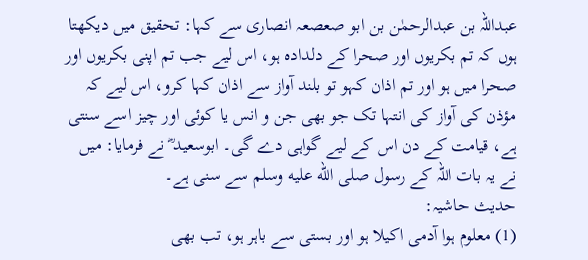عبداللہ بن عبدالرحمٰن بن ابو صعصعہ انصاری سے کہا: تحقیق میں دیکھتا ہوں کہ تم بکریوں اور صحرا کے دلدادہ ہو، اس لیے جب تم اپنی بکریوں اور صحرا میں ہو اور تم اذان کہو تو بلند آواز سے اذان کہا کرو، اس لیے کہ مؤذن کی آواز کی انتہا تک جو بھی جن و انس یا کوئی اور چیز اسے سنتی ہے، قیامت کے دن اس کے لیے گواہی دے گی۔ ابوسعید ؓ نے فرمایا: میں نے یہ بات اللہ کے رسول صلى الله عليه وسلم سے سنی ہے۔
حدیث حاشیہ:
(1) معلوم ہوا آدمی اکیلا ہو اور بستی سے باہر ہو، تب بھی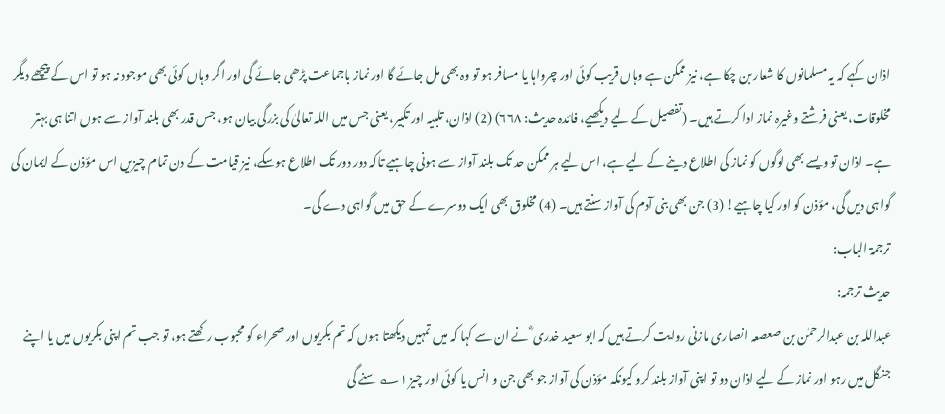اذان کہے کہ یہ مسلمانوں کا شعار بن چکا ہے، نیز ممکن ہے وہاں قریب کوئی اور چرواہا یا مسافر ہو تو وہ بھی مل جائے گا اور نماز باجماعت پڑھی جائے گی اور اگر وہاں کوئی بھی موجود نہ ہو تو اس کے پیچھے دیگر مخلوقات، یعنی فرشتے وغیرہ نماز ادا کرتے ہیں۔ (تفصیل کے لیے دیکھیے، فائدہ حدیث: ۶۶۸) (2) اذان، تلبیہ اور تکبیر، یعنی جس میں اللہ تعالیٰ کی بزرگی بیان ہو، جس قدر بھی بلند آواز سے ہوں اتنا ہی بہتر ہے۔ اذان تو ویسے بھی لوگوں کو نماز کی اطلاع دینے کے لیے ہے، اس لیے ہر ممکن حد تک بلند آواز سے ہونی چاہیے تاکہ دور دور تک اطلاع ہوسکے، نیز قیامت کے دن تمام چیزیں اس مؤذن کے ایمان کی گواہی دیں گی، مؤذن کو اور کیا چاہیے! (3) جن بھی بنی آدم کی آواز سنتے ہیں۔ (4) مخلوق بھی ایک دوسرے کے حق میں گواہی دے گی۔
ترجمۃ الباب:
حدیث ترجمہ:
عبداللہ بن عبدالرحمٰن بن صعصعہ انصاری مازنی روایت کرتے ہیں کہ ابو سعید خدری ؓ نے ان سے کہا کہ میں تمہیں دیکھتا ہوں کہ تم بکریوں اور صحراء کو محبوب رکھتے ہو، تو جب تم اپنی بکریوں میں یا اپنے جنگل میں رہو اور نماز کے لیے اذان دو تو اپنی آواز بلند کرو کیونکہ مؤذن کی آواز جو بھی جن و انس یا کوئی اور چیز ۱؎ سنے گی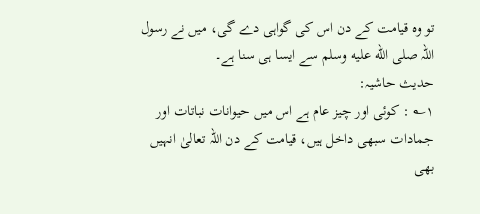تو وہ قیامت کے دن اس کی گواہی دے گی، میں نے رسول اللہ صلى الله عليه وسلم سے ایسا ہی سنا ہے۔
حدیث حاشیہ:
۱؎ : کوئی اور چیز عام ہے اس میں حیوانات نباتات اور جمادات سبھی داخل ہیں، قیامت کے دن اللہ تعالیٰ انہیں بھی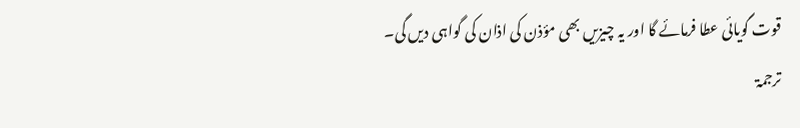قوت گویائی عطا فرمائے گا اور یہ چیزیں بھی مؤذن کی اذان کی گواہی دیں گی۔
ترجمۃ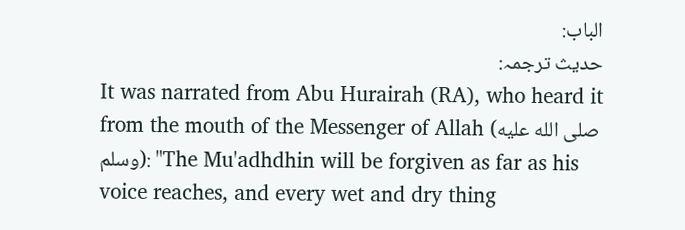الباب:
حدیث ترجمہ:
It was narrated from Abu Hurairah (RA), who heard it from the mouth of the Messenger of Allah (صلى الله عليه وسلم): "The Mu'adhdhin will be forgiven as far as his voice reaches, and every wet and dry thing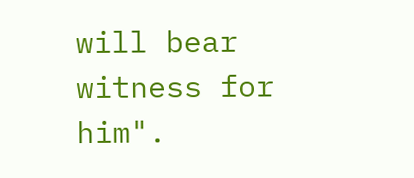will bear witness for him".